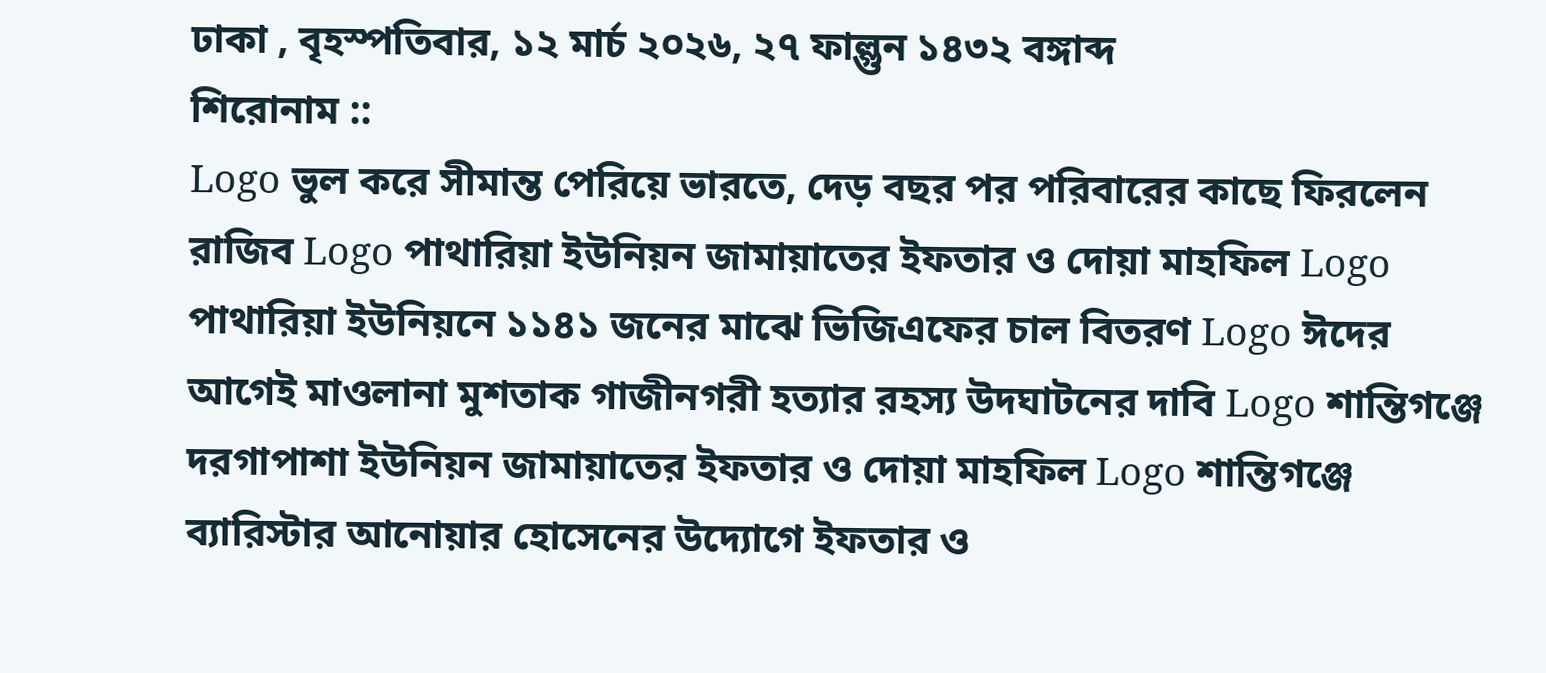ঢাকা , বৃহস্পতিবার, ১২ মার্চ ২০২৬, ২৭ ফাল্গুন ১৪৩২ বঙ্গাব্দ
শিরোনাম ::
Logo ভুল করে সীমান্ত পেরিয়ে ভারতে, দেড় বছর পর পরিবারের কাছে ফিরলেন রাজিব Logo পাথারিয়া ইউনিয়ন জামায়াতের ইফতার ও দোয়া মাহফিল Logo পাথারিয়া ইউনিয়নে ১১৪১ জনের মাঝে ভিজিএফের চাল বিতরণ Logo ঈদের আগেই মাওলানা মুশতাক গাজীনগরী হত্যার রহস্য উদঘাটনের দাবি Logo শান্তিগঞ্জে দরগাপাশা ইউনিয়ন জামায়াতের ইফতার ও দোয়া মাহফিল Logo শান্তিগঞ্জে ব্যারিস্টার আনোয়ার হোসেনের উদ্যোগে ইফতার ও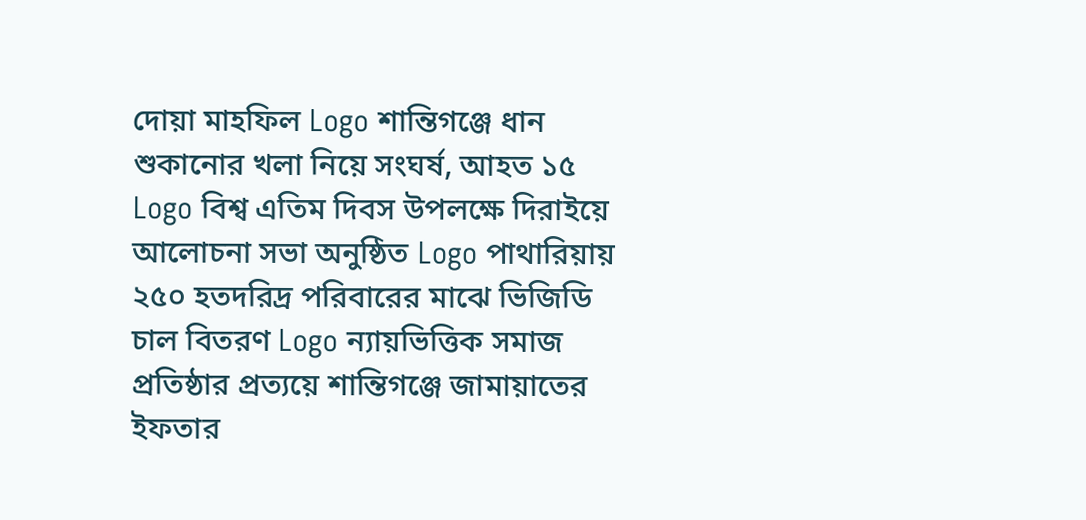দোয়া মাহফিল Logo শান্তিগঞ্জে ধান শুকানোর খলা নিয়ে সংঘর্ষ, আহত ১৫ Logo বিশ্ব এতিম দিবস উপলক্ষে দিরাইয়ে আলোচনা সভা অনুষ্ঠিত Logo পাথারিয়ায় ২৫০ হতদরিদ্র পরিবারের মাঝে ভিজিডি চাল বিতরণ Logo ন্যায়ভিত্তিক সমাজ প্রতিষ্ঠার প্রত্যয়ে শান্তিগঞ্জে জামায়াতের ইফতার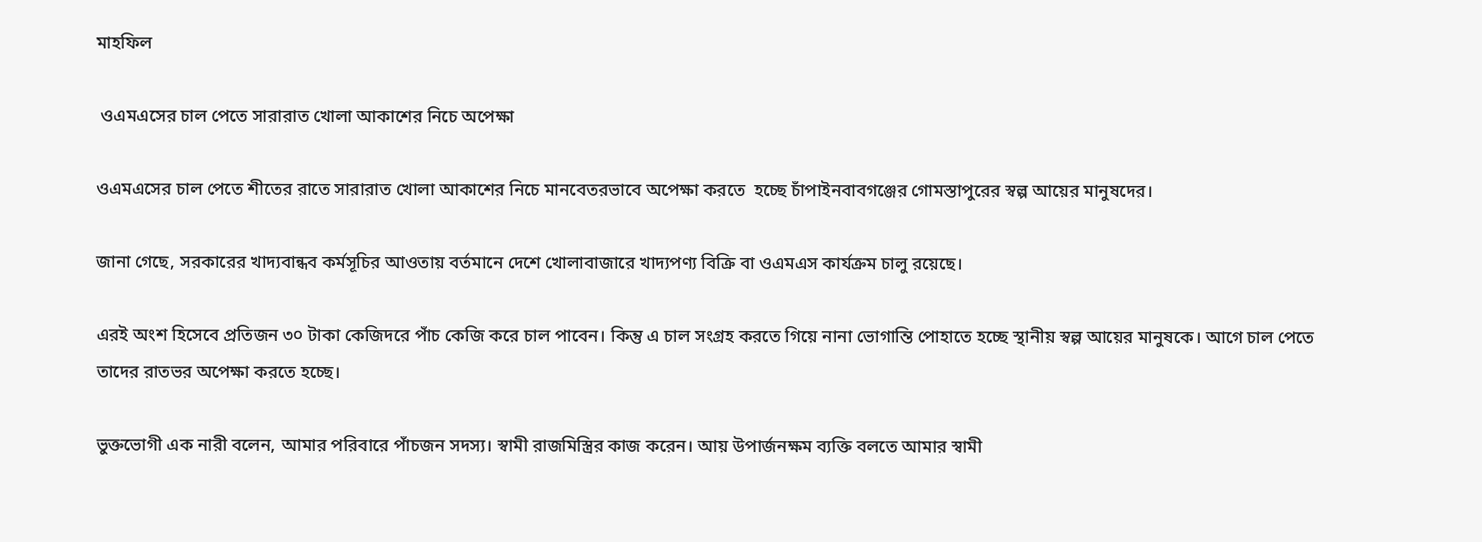মাহফিল

 ওএমএসের চাল পেতে সারারাত খোলা আকাশের নিচে অপেক্ষা

ওএমএসের চাল পেতে শীতের রাতে সারারাত খোলা আকাশের নিচে মানবেতরভাবে অপেক্ষা করতে  হচ্ছে চাঁপাইনবাবগঞ্জের গোমস্তাপুরের স্বল্প আয়ের মানুষদের।

জানা গেছে, সরকারের খাদ্যবান্ধব কর্মসূচির আওতায় বর্তমানে দেশে খোলাবাজারে খাদ্যপণ্য বিক্রি বা ওএমএস কার্যক্রম চালু রয়েছে।

এরই অংশ হিসেবে প্রতিজন ৩০ টাকা কেজিদরে পাঁচ কেজি করে চাল পাবেন। কিন্তু এ চাল সংগ্রহ করতে গিয়ে নানা ভোগান্তি পোহাতে হচ্ছে স্থানীয় স্বল্প আয়ের মানুষকে। আগে চাল পেতে তাদের রাতভর অপেক্ষা করতে হচ্ছে।

ভুক্তভোগী এক নারী বলেন, আমার পরিবারে পাঁচজন সদস্য। স্বামী রাজমিস্ত্রির কাজ করেন। আয় উপার্জনক্ষম ব্যক্তি বলতে আমার স্বামী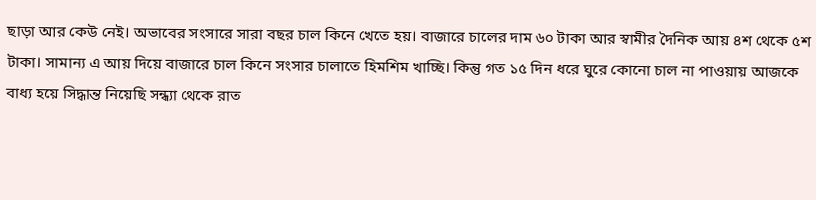ছাড়া আর কেউ নেই। অভাবের সংসারে সারা বছর চাল কিনে খেতে হয়। বাজারে চালের দাম ৬০ টাকা আর স্বামীর দৈনিক আয় ৪শ থেকে ৫শ টাকা। সামান্য এ আয় দিয়ে বাজারে চাল কিনে সংসার চালাতে হিমশিম খাচ্ছি। কিন্তু গত ১৫ দিন ধরে ঘুরে কোনো চাল না পাওয়ায় আজকে বাধ্য হয়ে সিদ্ধান্ত নিয়েছি সন্ধ্যা থেকে রাত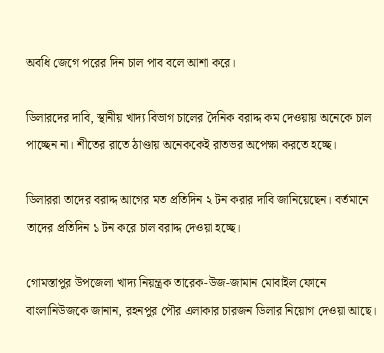অবধি জেগে পরের দিন চাল পাব বলে আশা করে।

ডিলারদের দাবি, স্থানীয় খাদ্য বিভাগ চালের দৈনিক বরাদ্দ কম দেওয়ায় অনেকে চাল পাচ্ছেন না। শীতের রাতে ঠাণ্ডায় অনেককেই রাতভর অপেক্ষা করতে হচ্ছে।

ডিলাররা তাদের বরাদ্দ আগের মত প্রতিদিন ২ টন করার দাবি জানিয়েছেন। বর্তমানে তাদের প্রতিদিন ১ টন করে চাল বরাদ্দ দেওয়া হচ্ছে।

গোমস্তাপুর উপজেলা খাদ্য নিয়ন্ত্রক তারেক-উজ-জামান মোবাইল ফোনে বাংলানিউজকে জানান, রহনপুর পৌর এলাকার চারজন ডিলার নিয়োগ দেওয়া আছে।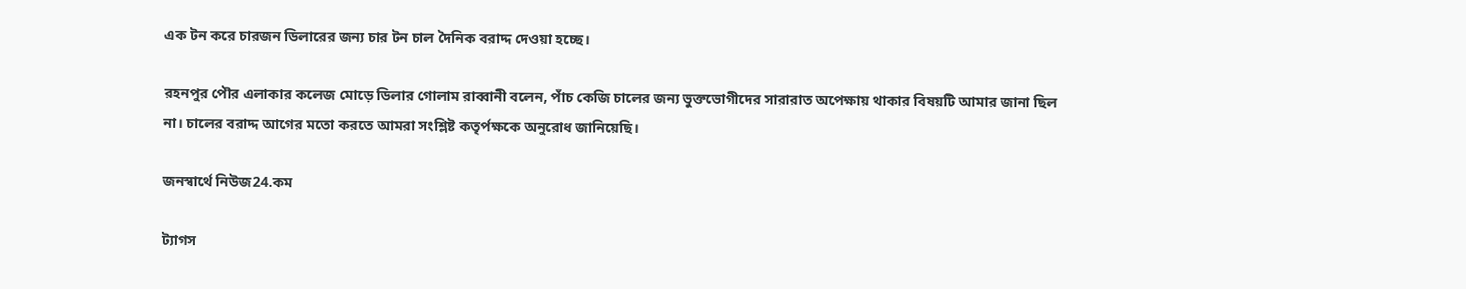এক টন করে চারজন ডিলারের জন্য চার টন চাল দৈনিক বরাদ্দ দেওয়া হচ্ছে।

রহনপুর পৌর এলাকার কলেজ মোড়ে ডিলার গোলাম রাব্বানী বলেন, পাঁচ কেজি চালের জন্য ভুক্তভোগীদের সারারাত অপেক্ষায় থাকার বিষয়টি আমার জানা ছিল না। চালের বরাদ্দ আগের মতো করতে আমরা সংশ্লিষ্ট কতৃর্পক্ষকে অনুরোধ জানিয়েছি।

জনস্বার্থে নিউজ24.কম

ট্যাগস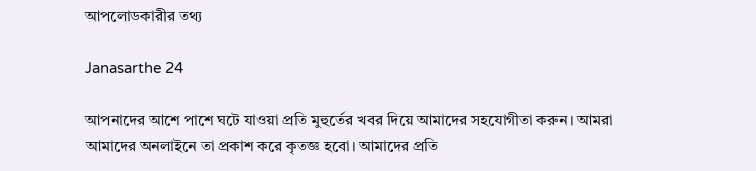আপলোডকারীর তথ্য

Janasarthe 24

আপনাদের আশে পাশে ঘটে যাওয়া প্রতি মুহুর্তের খবর দিয়ে আমাদের সহযোগীতা করুন। আমরা আমাদের অনলাইনে তা প্রকাশ করে কৃতজ্ঞ হবো। আমাদের প্রতি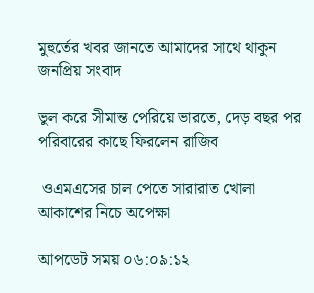মুহুর্তের খবর জানতে আমাদের সাথে থাকুন
জনপ্রিয় সংবাদ

ভুল করে সীমান্ত পেরিয়ে ভারতে, দেড় বছর পর পরিবারের কাছে ফিরলেন রাজিব

 ওএমএসের চাল পেতে সারারাত খোলা আকাশের নিচে অপেক্ষা

আপডেট সময় ০৬:০৯:১২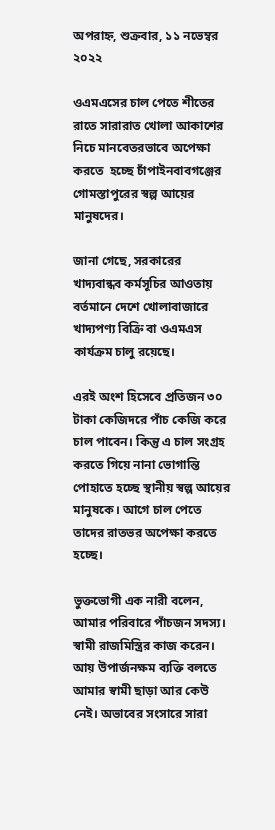অপরাহ্ন, শুক্রবার, ১১ নভেম্বর ২০২২

ওএমএসের চাল পেতে শীতের রাতে সারারাত খোলা আকাশের নিচে মানবেতরভাবে অপেক্ষা করতে  হচ্ছে চাঁপাইনবাবগঞ্জের গোমস্তাপুরের স্বল্প আয়ের মানুষদের।

জানা গেছে, সরকারের খাদ্যবান্ধব কর্মসূচির আওতায় বর্তমানে দেশে খোলাবাজারে খাদ্যপণ্য বিক্রি বা ওএমএস কার্যক্রম চালু রয়েছে।

এরই অংশ হিসেবে প্রতিজন ৩০ টাকা কেজিদরে পাঁচ কেজি করে চাল পাবেন। কিন্তু এ চাল সংগ্রহ করতে গিয়ে নানা ভোগান্তি পোহাতে হচ্ছে স্থানীয় স্বল্প আয়ের মানুষকে। আগে চাল পেতে তাদের রাতভর অপেক্ষা করতে হচ্ছে।

ভুক্তভোগী এক নারী বলেন, আমার পরিবারে পাঁচজন সদস্য। স্বামী রাজমিস্ত্রির কাজ করেন। আয় উপার্জনক্ষম ব্যক্তি বলতে আমার স্বামী ছাড়া আর কেউ নেই। অভাবের সংসারে সারা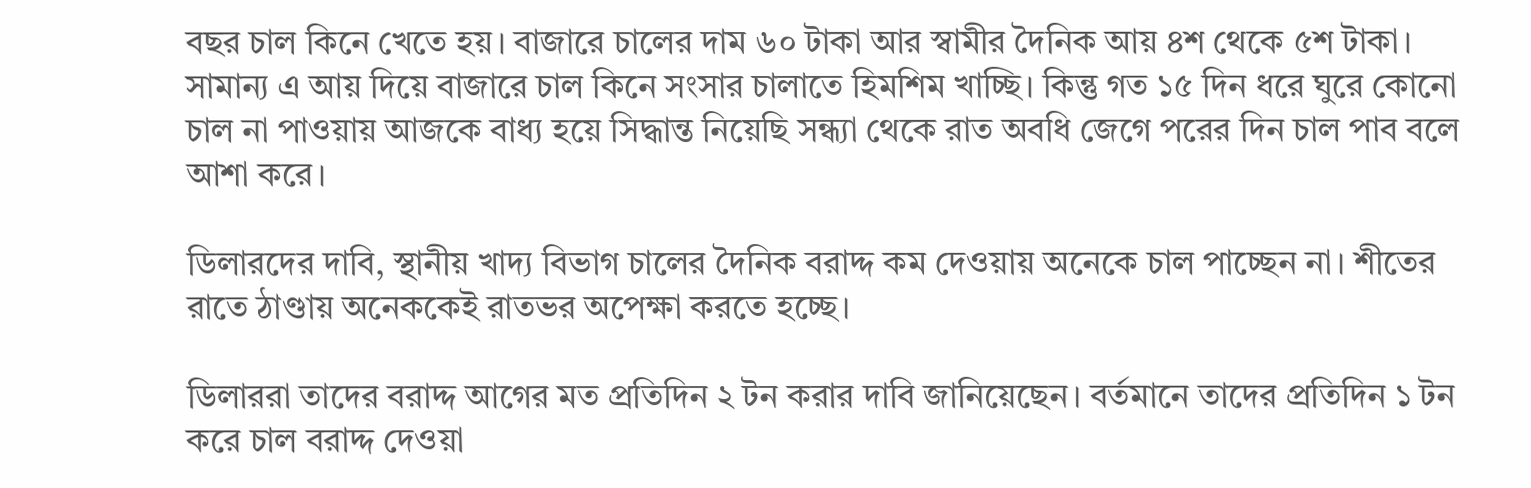বছর চাল কিনে খেতে হয়। বাজারে চালের দাম ৬০ টাকা আর স্বামীর দৈনিক আয় ৪শ থেকে ৫শ টাকা। সামান্য এ আয় দিয়ে বাজারে চাল কিনে সংসার চালাতে হিমশিম খাচ্ছি। কিন্তু গত ১৫ দিন ধরে ঘুরে কোনো চাল না পাওয়ায় আজকে বাধ্য হয়ে সিদ্ধান্ত নিয়েছি সন্ধ্যা থেকে রাত অবধি জেগে পরের দিন চাল পাব বলে আশা করে।

ডিলারদের দাবি, স্থানীয় খাদ্য বিভাগ চালের দৈনিক বরাদ্দ কম দেওয়ায় অনেকে চাল পাচ্ছেন না। শীতের রাতে ঠাণ্ডায় অনেককেই রাতভর অপেক্ষা করতে হচ্ছে।

ডিলাররা তাদের বরাদ্দ আগের মত প্রতিদিন ২ টন করার দাবি জানিয়েছেন। বর্তমানে তাদের প্রতিদিন ১ টন করে চাল বরাদ্দ দেওয়া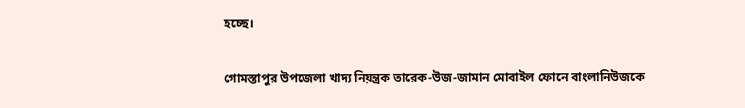হচ্ছে।

গোমস্তাপুর উপজেলা খাদ্য নিয়ন্ত্রক তারেক-উজ-জামান মোবাইল ফোনে বাংলানিউজকে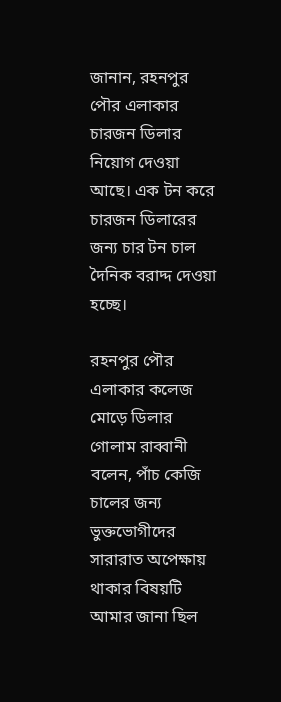জানান, রহনপুর পৌর এলাকার চারজন ডিলার নিয়োগ দেওয়া আছে। এক টন করে চারজন ডিলারের জন্য চার টন চাল দৈনিক বরাদ্দ দেওয়া হচ্ছে।

রহনপুর পৌর এলাকার কলেজ মোড়ে ডিলার গোলাম রাব্বানী বলেন, পাঁচ কেজি চালের জন্য ভুক্তভোগীদের সারারাত অপেক্ষায় থাকার বিষয়টি আমার জানা ছিল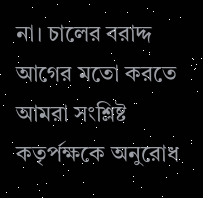না। চালের বরাদ্দ আগের মতো করতে আমরা সংশ্লিষ্ট কতৃর্পক্ষকে অনুরোধ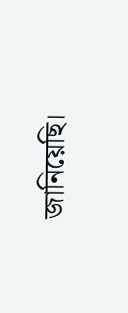জানিয়েছি।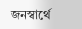জনস্বার্থে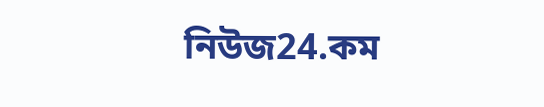নিউজ24.কম